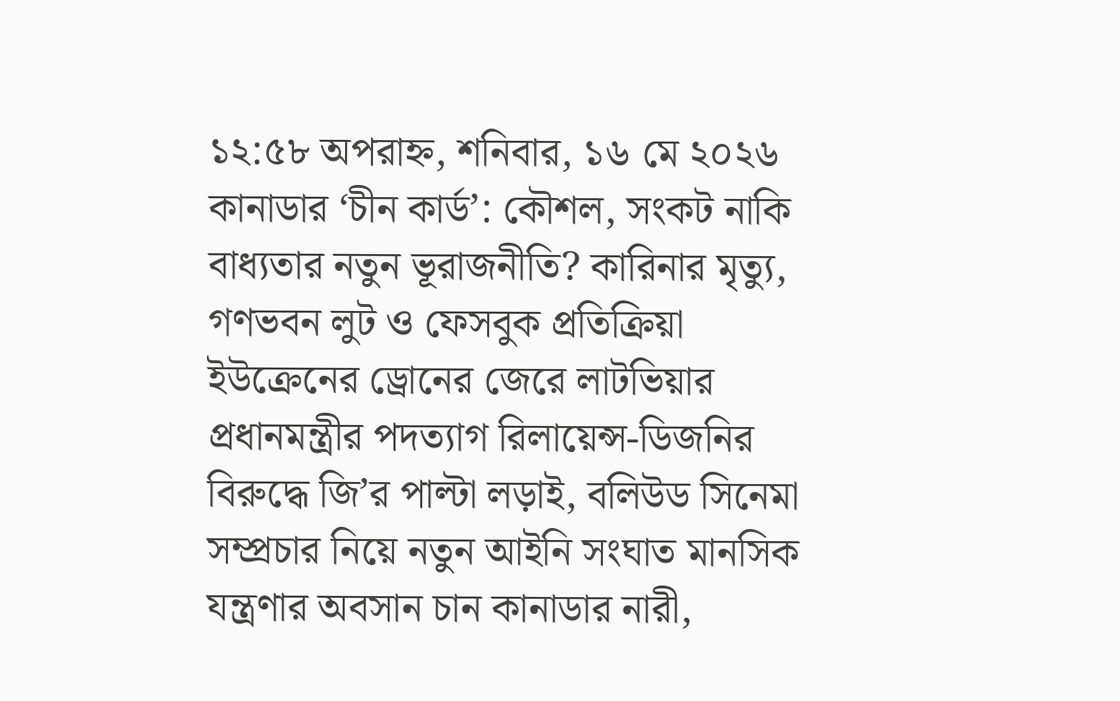১২:৫৮ অপরাহ্ন, শনিবার, ১৬ মে ২০২৬
কানাডার ‘চীন কার্ড’: কৌশল, সংকট নাকি বাধ্যতার নতুন ভূরাজনীতি? কারিনার মৃত্যু, গণভবন লুট ও ফেসবুক প্রতিক্রিয়া ইউক্রেনের ড্রোনের জেরে লাটভিয়ার প্রধানমন্ত্রীর পদত্যাগ রিলায়েন্স-ডিজনির বিরুদ্ধে জি’র পাল্টা লড়াই, বলিউড সিনেমা সম্প্রচার নিয়ে নতুন আইনি সংঘাত মানসিক যন্ত্রণার অবসান চান কানাডার নারী,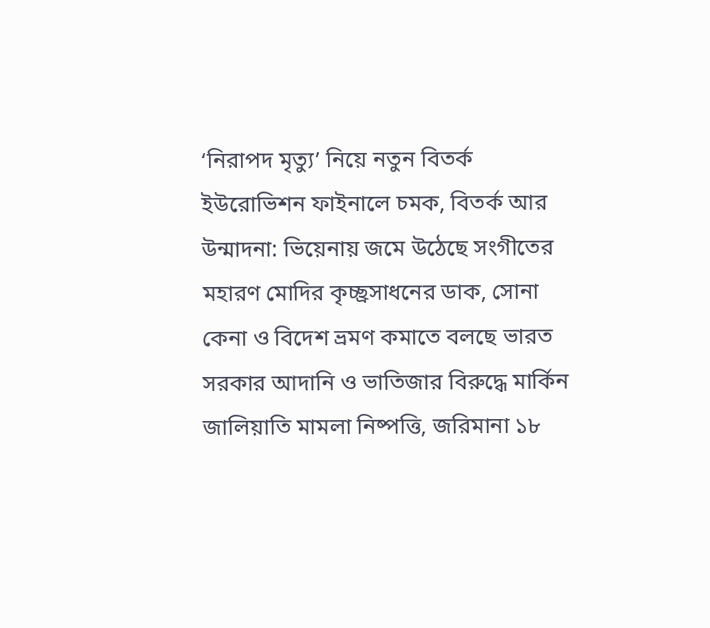‘নিরাপদ মৃত্যু’ নিয়ে নতুন বিতর্ক ইউরোভিশন ফাইনালে চমক, বিতর্ক আর উন্মাদনা: ভিয়েনায় জমে উঠেছে সংগীতের মহারণ মোদির কৃচ্ছ্রসাধনের ডাক, সোনা কেনা ও বিদেশ ভ্রমণ কমাতে বলছে ভারত সরকার আদানি ও ভাতিজার বিরুদ্ধে মার্কিন জালিয়াতি মামলা নিষ্পত্তি, জরিমানা ১৮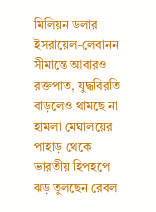মিলিয়ন ডলার ইসরায়েল-লেবানন সীমান্তে আবারও রক্তপাত, যুদ্ধবিরতি বাড়লেও থামছে না হামলা মেঘালয়ের পাহাড় থেকে ভারতীয় হিপহপে ঝড় তুলছেন রেবল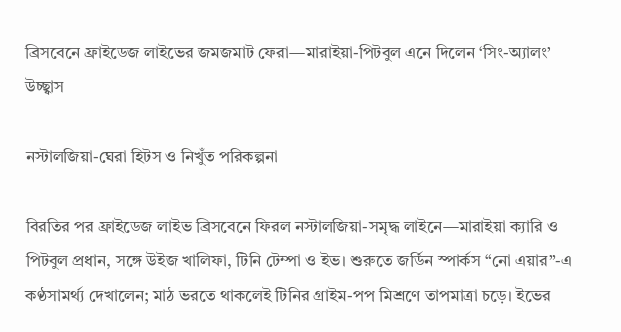ব্রিসবেনে ফ্রাইডেজ লাইভের জমজমাট ফেরা—মারাইয়া-পিটবুল এনে দিলেন ‘সিং-অ্যালং’ উচ্ছ্বাস

নস্টালজিয়া-ঘেরা হিটস ও নিখুঁত পরিকল্পনা

বিরতির পর ফ্রাইডেজ লাইভ ব্রিসবেনে ফিরল নস্টালজিয়া-সমৃদ্ধ লাইনে—মারাইয়া ক্যারি ও পিটবুল প্রধান, সঙ্গে উইজ খালিফা, টিনি টেম্পা ও ইভ। শুরুতে জর্ডিন স্পার্কস “নো এয়ার”-এ কণ্ঠসামর্থ্য দেখালেন; মাঠ ভরতে থাকলেই টিনির গ্রাইম-পপ মিশ্রণে তাপমাত্রা চড়ে। ইভের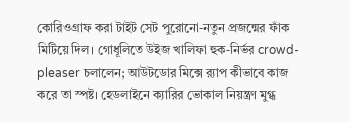কোরিওগ্রাফ করা টাইট সেট পুরোনো-নতুন প্রজন্মের ফাঁক মিটিয়ে দিল। গোধূলিতে উইজ খালিফা হুক-নির্ভর crowd-pleaser চলালেন; আউটডোর মিক্সে র‍্যাপ কীভাবে কাজ করে তা স্পষ্ট। হেডলাইনে ক্যারির ভোকাল নিয়ন্ত্রণ মুগ্ধ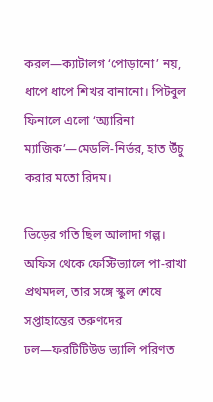করল—ক্যাটালগ ‘পোড়ানো’ নয়, ধাপে ধাপে শিখর বানানো। পিটবুল ফিনালে এলো ‘অ্যারিনা ম্যাজিক’—মেডলি-নির্ভর, হাত উঁচু করার মতো রিদম।

ভিড়ের গতি ছিল আলাদা গল্প। অফিস থেকে ফেস্টিভ্যালে পা-রাখা প্রথমদল, তার সঙ্গে স্কুল শেষে সপ্তাহান্তের তরুণদের ঢল—ফরটিটিউড ভ্যালি পরিণত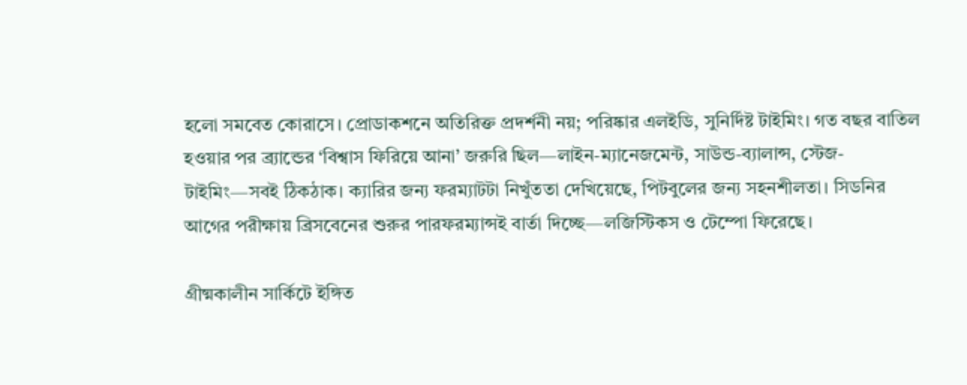হলো সমবেত কোরাসে। প্রোডাকশনে অতিরিক্ত প্রদর্শনী নয়; পরিষ্কার এলইডি, সুনির্দিষ্ট টাইমিং। গত বছর বাতিল হওয়ার পর ব্র্যান্ডের ‘বিশ্বাস ফিরিয়ে আনা’ জরুরি ছিল—লাইন-ম্যানেজমেন্ট, সাউন্ড-ব্যালান্স, স্টেজ-টাইমিং—সবই ঠিকঠাক। ক্যারির জন্য ফরম্যাটটা নিখুঁততা দেখিয়েছে, পিটবুলের জন্য সহনশীলতা। সিডনির আগের পরীক্ষায় ব্রিসবেনের শুরুর পারফরম্যান্সই বার্তা দিচ্ছে—লজিস্টিকস ও টেম্পো ফিরেছে।

গ্রীষ্মকালীন সার্কিটে ইঙ্গিত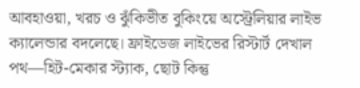আবহাওয়া, খরচ ও ঝুঁকিভীত বুকিংয়ে অস্ট্রেলিয়ার লাইভ ক্যালেন্ডার বদলেছে। ফ্রাইডেজ লাইভের রিস্টার্ট দেখাল পথ—হিট-মেকার স্ট্যাক, ছোট কিন্তু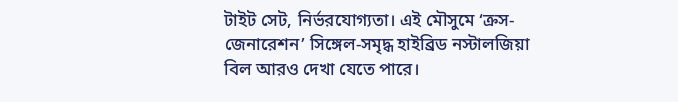টাইট সেট, নির্ভরযোগ্যতা। এই মৌসুমে ‘ক্রস-জেনারেশন’ সিঙ্গেল-সমৃদ্ধ হাইব্রিড নস্টালজিয়া বিল আরও দেখা যেতে পারে।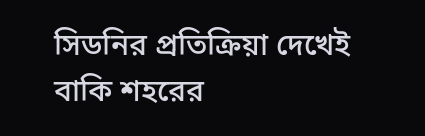সিডনির প্রতিক্রিয়া দেখেই বাকি শহরের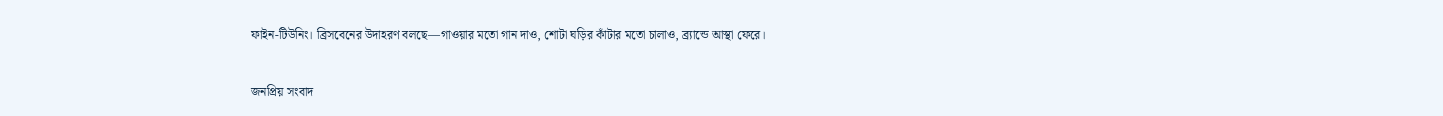ফাইন-টিউনিং। ব্রিসবেনের উদাহরণ বলছে—গাওয়ার মতো গান দাও, শোটা ঘড়ির কাঁটার মতো চালাও, ব্র্যান্ডে আস্থা ফেরে।

জনপ্রিয় সংবাদ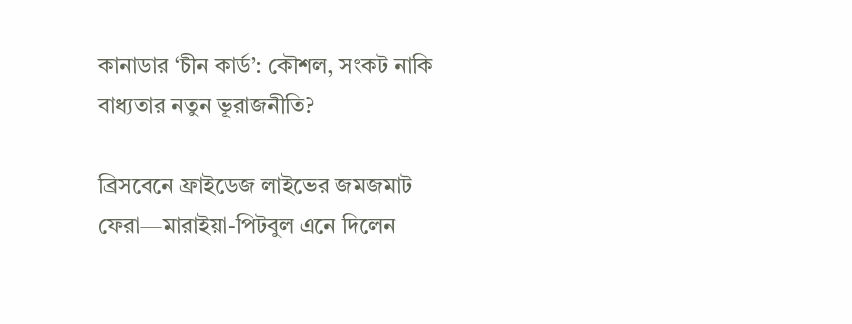কানাডার ‘চীন কার্ড’: কৌশল, সংকট নাকি বাধ্যতার নতুন ভূরাজনীতি?

ব্রিসবেনে ফ্রাইডেজ লাইভের জমজমাট ফেরা—মারাইয়া-পিটবুল এনে দিলেন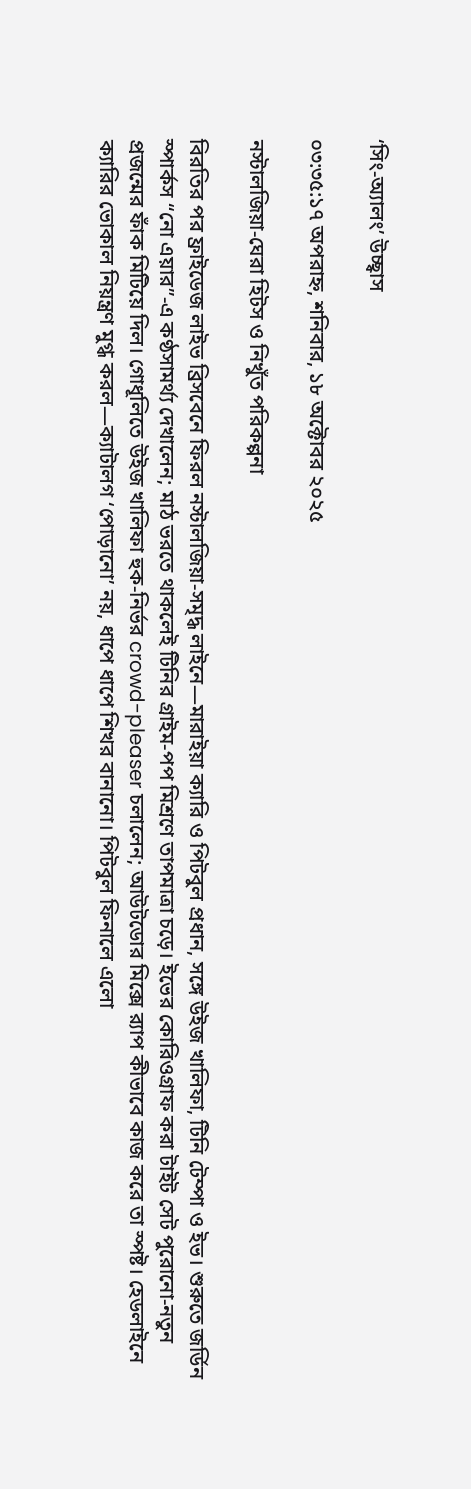‘সিং-অ্যালং’ উচ্ছ্বাস

০৩:৩৫:১৭ অপরাহ্ন, শনিবার, ১৮ অক্টোবর ২০২৫

নস্টালজিয়া-ঘেরা হিটস ও নিখুঁত পরিকল্পনা

বিরতির পর ফ্রাইডেজ লাইভ ব্রিসবেনে ফিরল নস্টালজিয়া-সমৃদ্ধ লাইনে—মারাইয়া ক্যারি ও পিটবুল প্রধান, সঙ্গে উইজ খালিফা, টিনি টেম্পা ও ইভ। শুরুতে জর্ডিন স্পার্কস “নো এয়ার”-এ কণ্ঠসামর্থ্য দেখালেন; মাঠ ভরতে থাকলেই টিনির গ্রাইম-পপ মিশ্রণে তাপমাত্রা চড়ে। ইভের কোরিওগ্রাফ করা টাইট সেট পুরোনো-নতুন প্রজন্মের ফাঁক মিটিয়ে দিল। গোধূলিতে উইজ খালিফা হুক-নির্ভর crowd-pleaser চলালেন; আউটডোর মিক্সে র‍্যাপ কীভাবে কাজ করে তা স্পষ্ট। হেডলাইনে ক্যারির ভোকাল নিয়ন্ত্রণ মুগ্ধ করল—ক্যাটালগ ‘পোড়ানো’ নয়, ধাপে ধাপে শিখর বানানো। পিটবুল ফিনালে এলো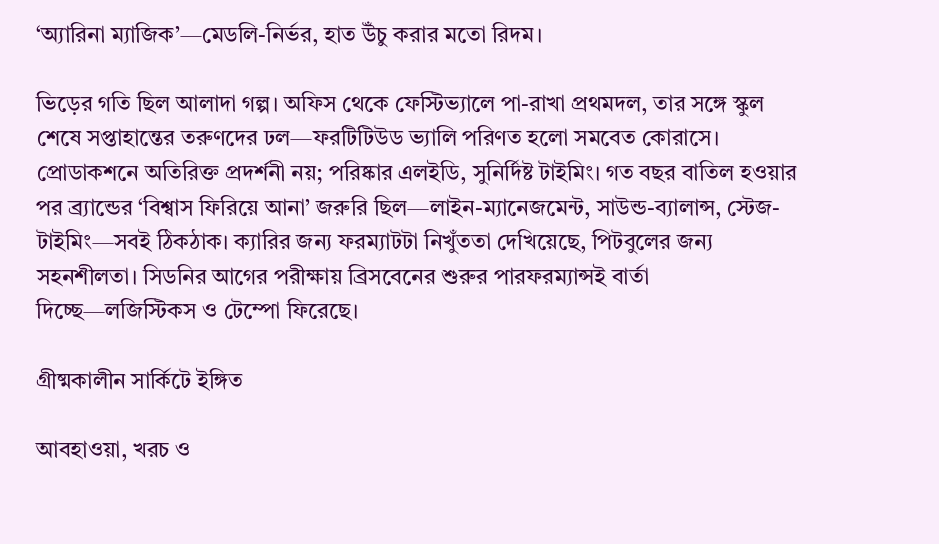‘অ্যারিনা ম্যাজিক’—মেডলি-নির্ভর, হাত উঁচু করার মতো রিদম।

ভিড়ের গতি ছিল আলাদা গল্প। অফিস থেকে ফেস্টিভ্যালে পা-রাখা প্রথমদল, তার সঙ্গে স্কুল শেষে সপ্তাহান্তের তরুণদের ঢল—ফরটিটিউড ভ্যালি পরিণত হলো সমবেত কোরাসে। প্রোডাকশনে অতিরিক্ত প্রদর্শনী নয়; পরিষ্কার এলইডি, সুনির্দিষ্ট টাইমিং। গত বছর বাতিল হওয়ার পর ব্র্যান্ডের ‘বিশ্বাস ফিরিয়ে আনা’ জরুরি ছিল—লাইন-ম্যানেজমেন্ট, সাউন্ড-ব্যালান্স, স্টেজ-টাইমিং—সবই ঠিকঠাক। ক্যারির জন্য ফরম্যাটটা নিখুঁততা দেখিয়েছে, পিটবুলের জন্য সহনশীলতা। সিডনির আগের পরীক্ষায় ব্রিসবেনের শুরুর পারফরম্যান্সই বার্তা দিচ্ছে—লজিস্টিকস ও টেম্পো ফিরেছে।

গ্রীষ্মকালীন সার্কিটে ইঙ্গিত

আবহাওয়া, খরচ ও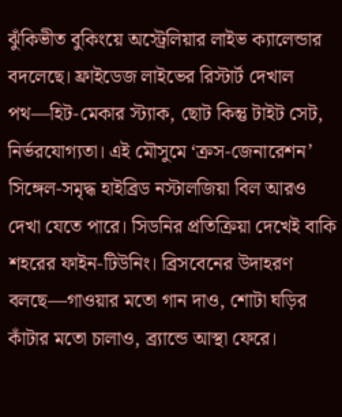ঝুঁকিভীত বুকিংয়ে অস্ট্রেলিয়ার লাইভ ক্যালেন্ডার বদলেছে। ফ্রাইডেজ লাইভের রিস্টার্ট দেখাল পথ—হিট-মেকার স্ট্যাক, ছোট কিন্তু টাইট সেট, নির্ভরযোগ্যতা। এই মৌসুমে ‘ক্রস-জেনারেশন’ সিঙ্গেল-সমৃদ্ধ হাইব্রিড নস্টালজিয়া বিল আরও দেখা যেতে পারে। সিডনির প্রতিক্রিয়া দেখেই বাকি শহরের ফাইন-টিউনিং। ব্রিসবেনের উদাহরণ বলছে—গাওয়ার মতো গান দাও, শোটা ঘড়ির কাঁটার মতো চালাও, ব্র্যান্ডে আস্থা ফেরে।